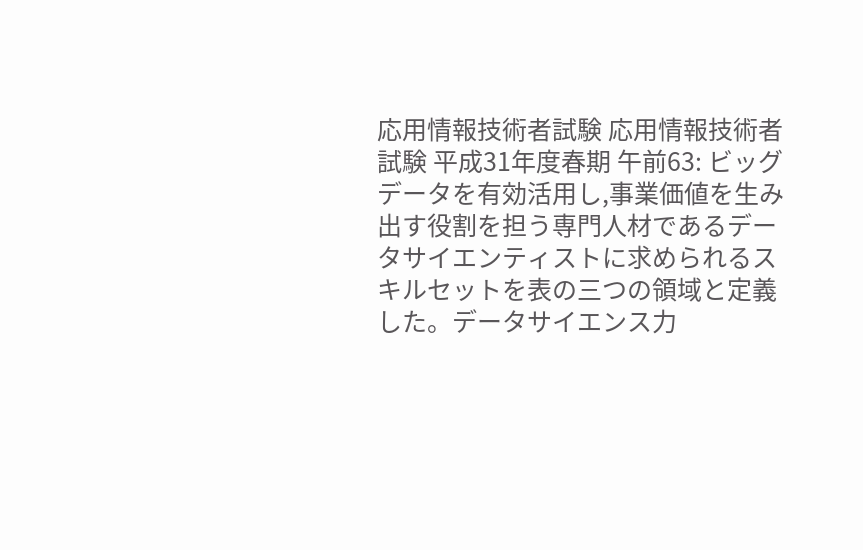応用情報技術者試験 応用情報技術者試験 平成31年度春期 午前63: ビッグデータを有効活用し,事業価値を生み出す役割を担う専門人材であるデータサイエンティストに求められるスキルセットを表の三つの領域と定義した。データサイエンス力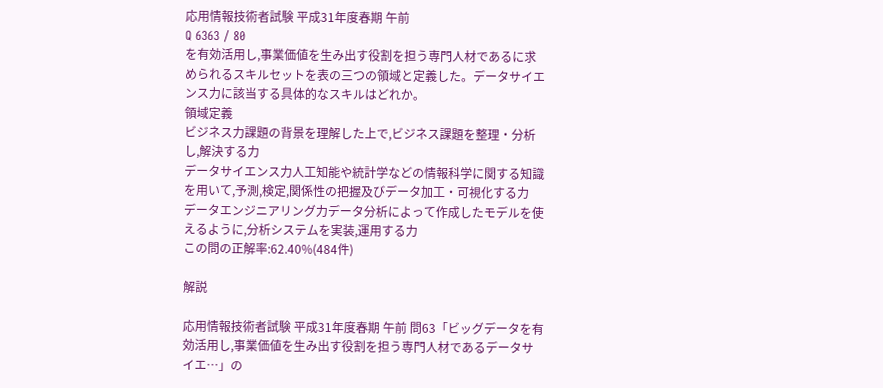応用情報技術者試験 平成31年度春期 午前
Q 6363 / 80
を有効活用し,事業価値を生み出す役割を担う専門人材であるに求められるスキルセットを表の三つの領域と定義した。データサイエンス力に該当する具体的なスキルはどれか。
領域定義
ビジネス力課題の背景を理解した上で,ビジネス課題を整理・分析し,解決する力
データサイエンス力人工知能や統計学などの情報科学に関する知識を用いて,予測,検定,関係性の把握及びデータ加工・可視化する力
データエンジニアリング力データ分析によって作成したモデルを使えるように,分析システムを実装,運用する力
この問の正解率:62.40%(484件)

解説

応用情報技術者試験 平成31年度春期 午前 問63「ビッグデータを有効活用し,事業価値を生み出す役割を担う専門人材であるデータサイエ…」の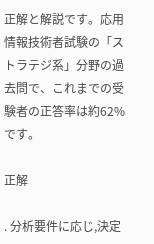正解と解説です。応用情報技術者試験の「ストラテジ系」分野の過去問で、これまでの受験者の正答率は約62%です。

正解

. 分析要件に応じ,決定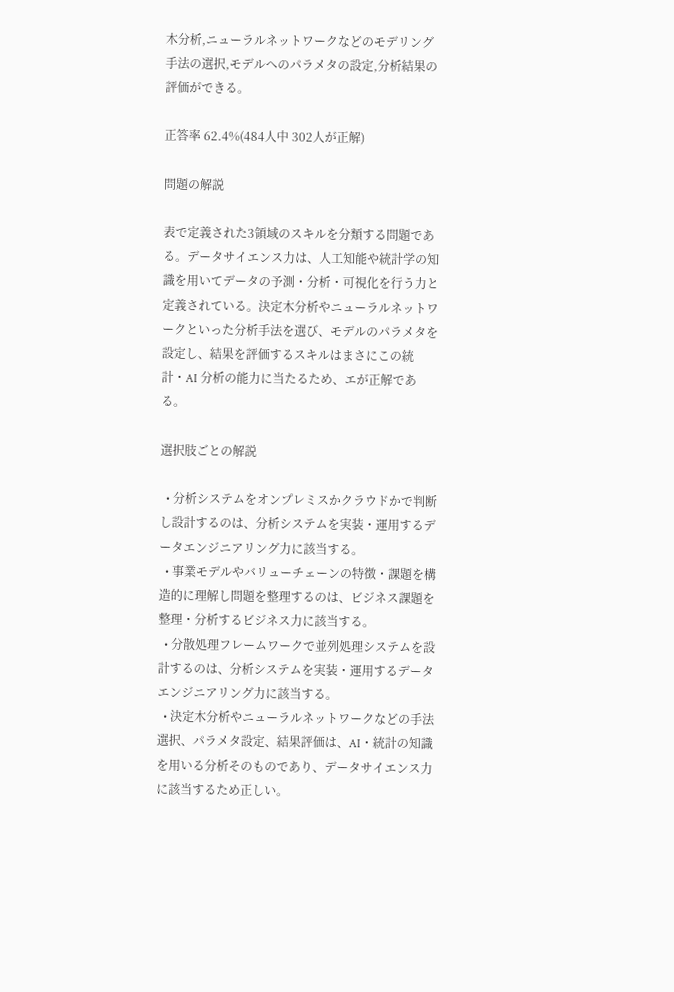木分析,ニューラルネットワークなどのモデリング手法の選択,モデルへのパラメタの設定,分析結果の評価ができる。

正答率 62.4%(484人中 302人が正解)

問題の解説

表で定義された3領域のスキルを分類する問題である。データサイエンス力は、人工知能や統計学の知識を用いてデータの予測・分析・可視化を行う力と定義されている。決定木分析やニューラルネットワークといった分析手法を選び、モデルのパラメタを設定し、結果を評価するスキルはまさにこの統計・AI 分析の能力に当たるため、エが正解である。

選択肢ごとの解説

  • 分析システムをオンプレミスかクラウドかで判断し設計するのは、分析システムを実装・運用するデータエンジニアリング力に該当する。
  • 事業モデルやバリューチェーンの特徴・課題を構造的に理解し問題を整理するのは、ビジネス課題を整理・分析するビジネス力に該当する。
  • 分散処理フレームワークで並列処理システムを設計するのは、分析システムを実装・運用するデータエンジニアリング力に該当する。
  • 決定木分析やニューラルネットワークなどの手法選択、パラメタ設定、結果評価は、AI・統計の知識を用いる分析そのものであり、データサイエンス力に該当するため正しい。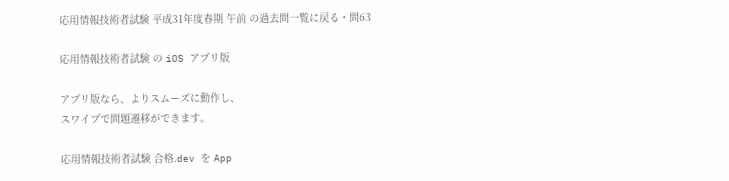応用情報技術者試験 平成31年度春期 午前 の過去問一覧に戻る・問63

応用情報技術者試験 の iOS アプリ版

アプリ版なら、よりスムーズに動作し、
スワイプで問題遷移ができます。

応用情報技術者試験 合格.dev を App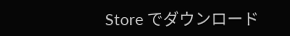Store でダウンロード